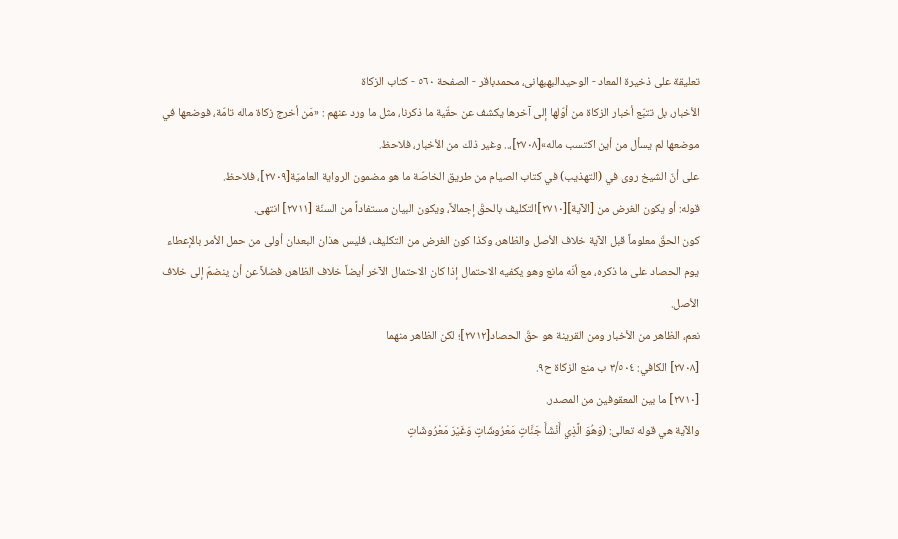تعلیقة علی ذخیرة المعاد - الوحیدالبهبهانی، محمدباقر - الصفحة ٥٦٠ - كتاب الزكاة
الأخبار، بل تتبّع أخبار الزكاة من أوّلها إلى آخرها يكشف عن حقّية ما ذكرنا، مثل ما ورد عنهم : «مَن أخرج زكاة ماله تامّة، فوضعها في موضعها لم يسأل من أين اكتسب ماله»[٢٧٠٨]،.. وغير ذلك من الأخبار، فلاحظ.
على أنّ الشيخ روى في (التهذيب) في كتاب الصيام من طريق الخاصّة ما هو مضمون الرواية العاميّة[٢٧٠٩]، فلاحظ.
قوله: أو يكون الغرض من [الآية][٢٧١٠]التكليف بالحقّ إجمالاً، ويكون البيان مستفاداً من السنّة [٢٧١١] انتهى.
كون الحقّ معلوماً قبل الآية خلاف الأصل والظاهر، وكذا كون الغرض من التكليف، فليس هذان البعدان أولى من حمل الأمر بالإعطاء يوم الحصاد على ما ذكره، مع أنّه مانع وهو يكفيه الاحتمال إذا كان الاحتمال الآخر أيضاً خلاف الظاهر، فضلاً عن أن ينضمّ إلى خلاف الأصل.
نعم، الظاهر من الأخبار ومن القرينة هو حقّ الحصاد[٢٧١٢]؛ لكن الظاهر منهما
[٢٧٠٨] الكافي: ٣/٥٠٤ ب منع الزكاة ح٩.
[٢٧١٠] ما بين المعقوفين من المصدر.
والآية هي قوله تعالى: (وَهُوَ الَّذِي أَنْشَأَ جَنَّاتٍ مَعْرُوشَاتٍ وَغَيْرَ مَعْرُوشَاتٍ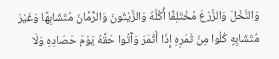وَالنَّخْلَ وَالزَّرْعَ مُخْتَلِفًا أُكُلُهُ وَالزَّيْتُونَ وَالرُّمَّانَ مُتَشَابِهًا وَغَيْرَ مُتَشَابِهٍ كُلُوا مِنْ ثَمَرِهِ إِذَا أَثْمَرَ وَآَتُوا حَقَّهُ يَوْمَ حَصَادِهِ وَلَا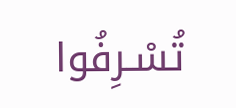تُسْـرِفُوا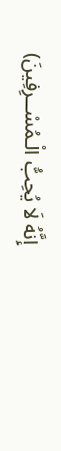إِنَّهُ لَا يُحِبُّ الْـمُسْــرِفِينَ)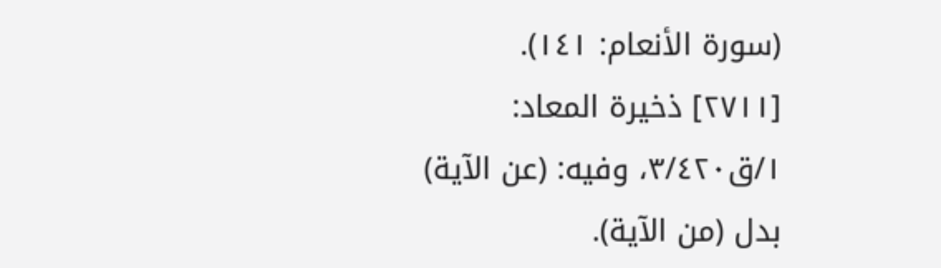(سورة الأنعام: ١٤١).
[٢٧١١] ذخيرة المعاد: ١/ق٣/٤٢٠، وفيه: (عن الآية) بدل (من الآية).